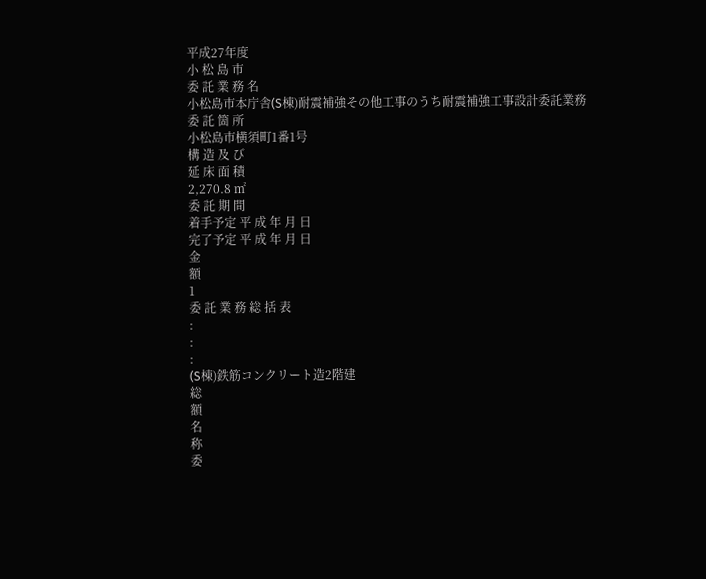平成27年度
小 松 島 市
委 託 業 務 名
小松島市本庁舎(S棟)耐震補強その他工事のうち耐震補強工事設計委託業務
委 託 箇 所
小松島市横須町1番1号
構 造 及 び
延 床 面 積
2,270.8 ㎡
委 託 期 間
着手予定 平 成 年 月 日
完了予定 平 成 年 月 日
金
額
1
委 託 業 務 総 括 表
:
:
:
(S棟)鉄筋コンクリート造2階建
総
額
名
称
委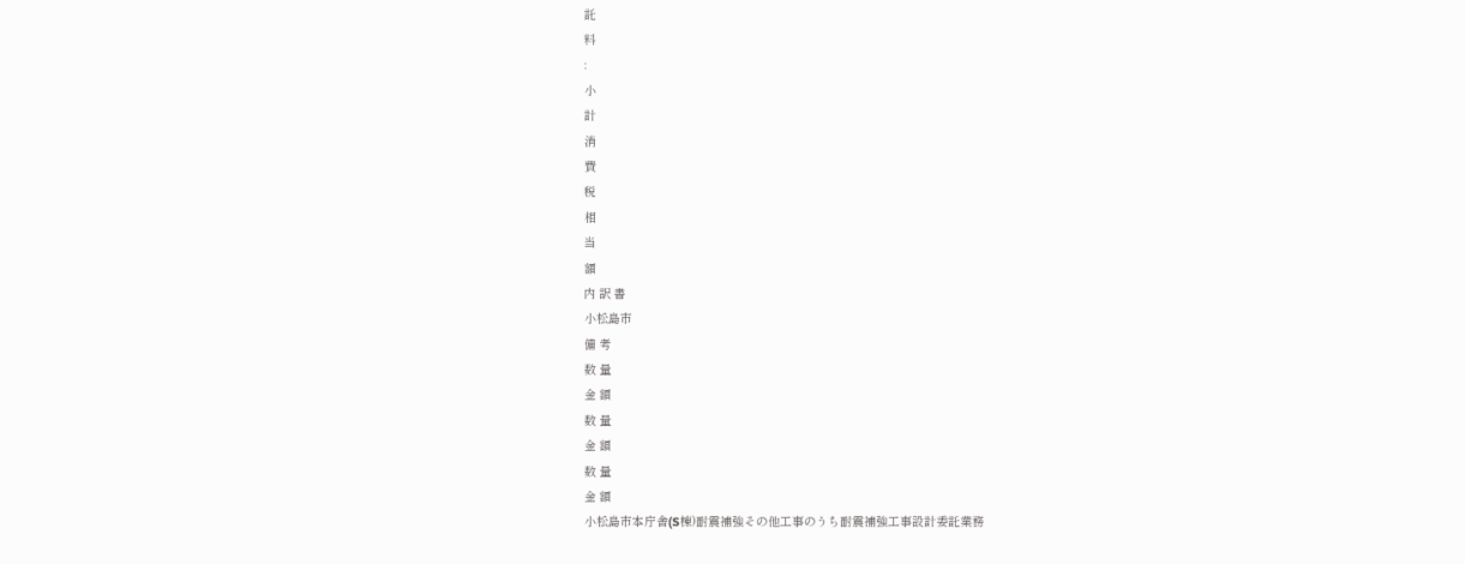託
料
:
小
計
消
費
税
相
当
額
内 訳 書
小松島市
備 考
数 量
金 額
数 量
金 額
数 量
金 額
小松島市本庁舎(S棟)耐震補強その他工事のうち耐震補強工事設計委託業務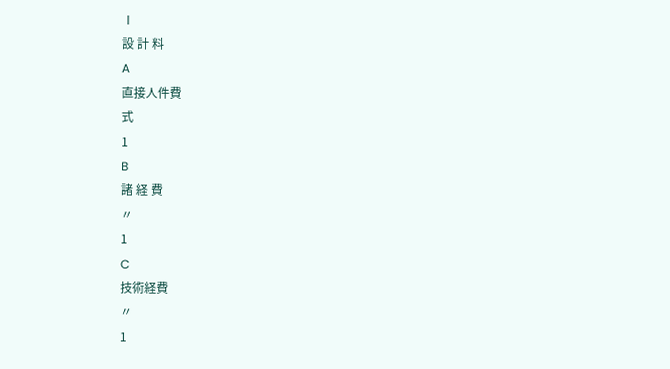Ⅰ
設 計 料
A
直接人件費
式
1
B
諸 経 費
〃
1
C
技術経費
〃
1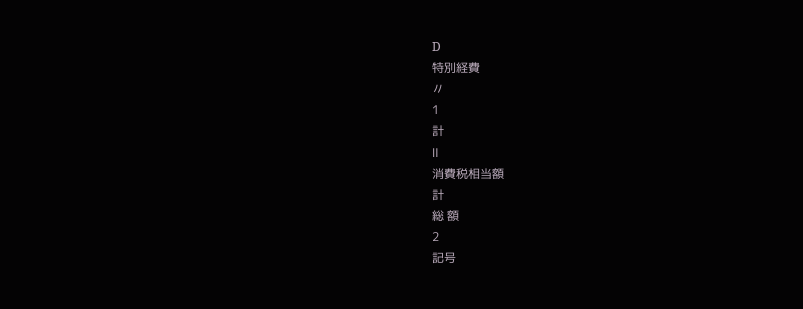D
特別経費
〃
1
計
Ⅱ
消費税相当額
計
総 額
2
記号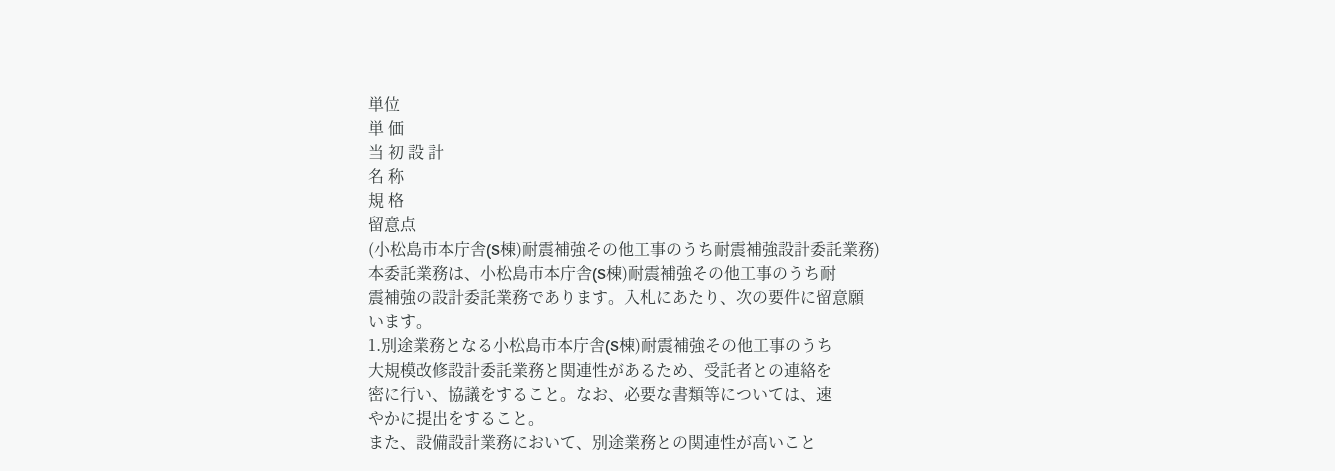単位
単 価
当 初 設 計
名 称
規 格
留意点
(小松島市本庁舎(S棟)耐震補強その他工事のうち耐震補強設計委託業務)
本委託業務は、小松島市本庁舎(S棟)耐震補強その他工事のうち耐
震補強の設計委託業務であります。入札にあたり、次の要件に留意願
います。
1.別途業務となる小松島市本庁舎(S棟)耐震補強その他工事のうち
大規模改修設計委託業務と関連性があるため、受託者との連絡を
密に行い、協議をすること。なお、必要な書類等については、速
やかに提出をすること。
また、設備設計業務において、別途業務との関連性が高いこと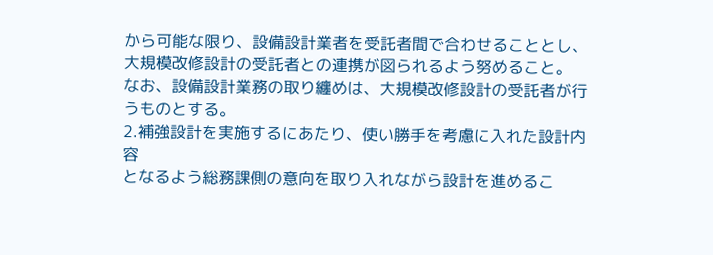から可能な限り、設備設計業者を受託者間で合わせることとし、
大規模改修設計の受託者との連携が図られるよう努めること。
なお、設備設計業務の取り纏めは、大規模改修設計の受託者が行
うものとする。
2.補強設計を実施するにあたり、使い勝手を考慮に入れた設計内容
となるよう総務課側の意向を取り入れながら設計を進めるこ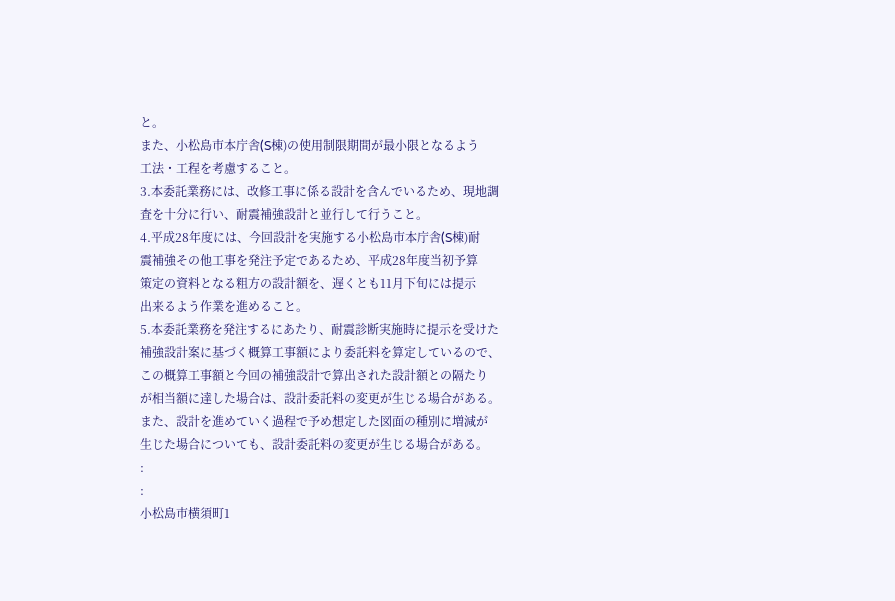と。
また、小松島市本庁舎(S棟)の使用制限期間が最小限となるよう
工法・工程を考慮すること。
3.本委託業務には、改修工事に係る設計を含んでいるため、現地調
査を十分に行い、耐震補強設計と並行して行うこと。
4.平成28年度には、今回設計を実施する小松島市本庁舎(S棟)耐
震補強その他工事を発注予定であるため、平成28年度当初予算
策定の資料となる粗方の設計額を、遅くとも11月下旬には提示
出来るよう作業を進めること。
5.本委託業務を発注するにあたり、耐震診断実施時に提示を受けた
補強設計案に基づく概算工事額により委託料を算定しているので、
この概算工事額と今回の補強設計で算出された設計額との隔たり
が相当額に達した場合は、設計委託料の変更が生じる場合がある。
また、設計を進めていく過程で予め想定した図面の種別に増減が
生じた場合についても、設計委託料の変更が生じる場合がある。
:
:
小松島市横須町1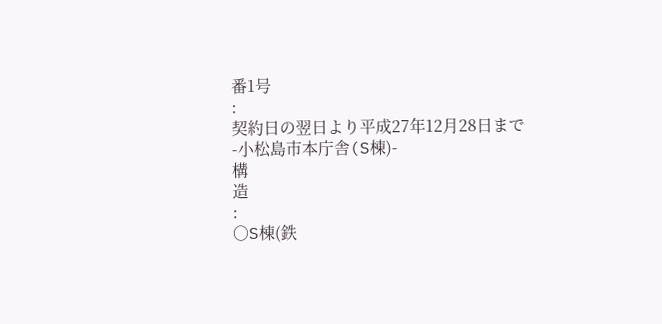番1号
:
契約日の翌日より平成27年12月28日まで
-小松島市本庁舎(S棟)-
構
造
:
○S棟(鉄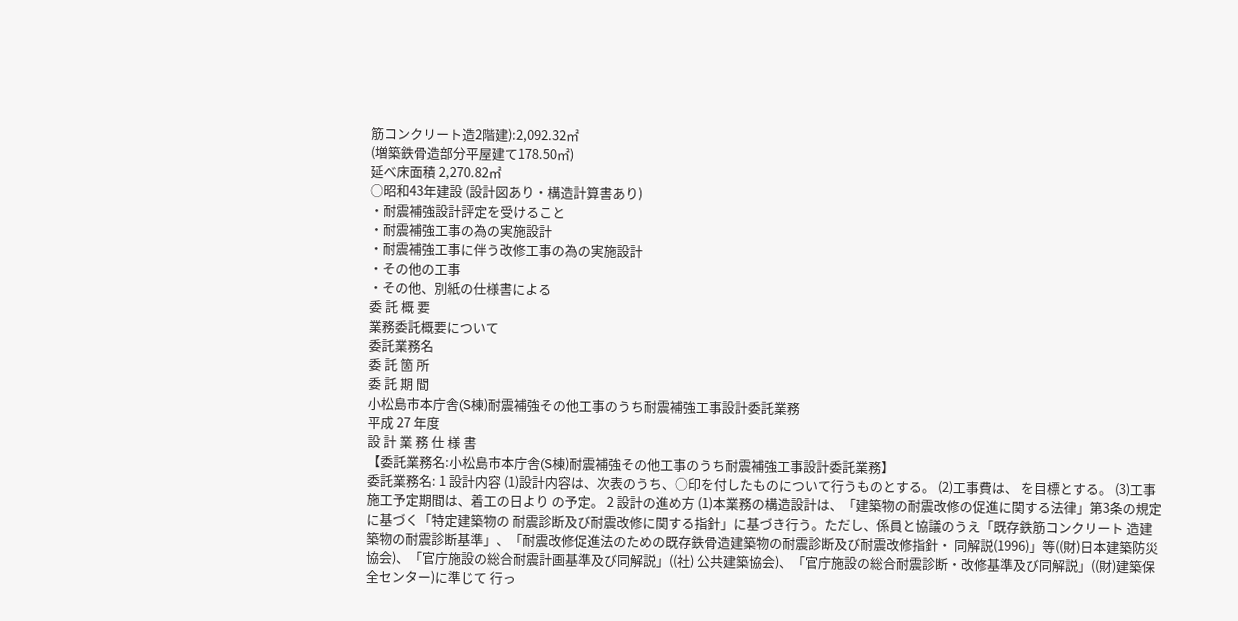筋コンクリート造2階建):2,092.32㎡
(増築鉄骨造部分平屋建て178.50㎡)
延べ床面積 2,270.82㎡
○昭和43年建設 (設計図あり・構造計算書あり)
・耐震補強設計評定を受けること
・耐震補強工事の為の実施設計
・耐震補強工事に伴う改修工事の為の実施設計
・その他の工事
・その他、別紙の仕様書による
委 託 概 要
業務委託概要について
委託業務名
委 託 箇 所
委 託 期 間
小松島市本庁舎(S棟)耐震補強その他工事のうち耐震補強工事設計委託業務
平成 27 年度
設 計 業 務 仕 様 書
【委託業務名:小松島市本庁舎(S棟)耐震補強その他工事のうち耐震補強工事設計委託業務】
委託業務名: 1 設計内容 (1)設計内容は、次表のうち、○印を付したものについて行うものとする。 (2)工事費は、 を目標とする。 (3)工事施工予定期間は、着工の日より の予定。 2 設計の進め方 (1)本業務の構造設計は、「建築物の耐震改修の促進に関する法律」第3条の規定に基づく「特定建築物の 耐震診断及び耐震改修に関する指針」に基づき行う。ただし、係員と協議のうえ「既存鉄筋コンクリート 造建築物の耐震診断基準」、「耐震改修促進法のための既存鉄骨造建築物の耐震診断及び耐震改修指針・ 同解説(1996)」等((財)日本建築防災協会)、「官庁施設の総合耐震計画基準及び同解説」((社) 公共建築協会)、「官庁施設の総合耐震診断・改修基準及び同解説」((財)建築保全センター)に準じて 行っ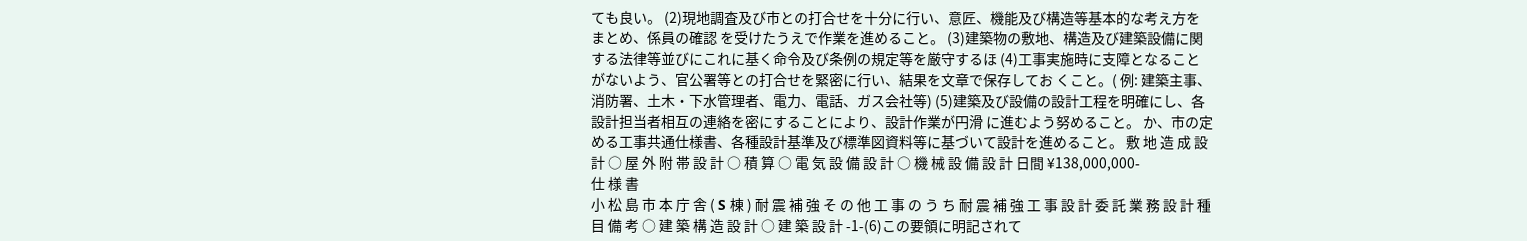ても良い。 (2)現地調査及び市との打合せを十分に行い、意匠、機能及び構造等基本的な考え方をまとめ、係員の確認 を受けたうえで作業を進めること。 (3)建築物の敷地、構造及び建築設備に関する法律等並びにこれに基く命令及び条例の規定等を厳守するほ (4)工事実施時に支障となることがないよう、官公署等との打合せを緊密に行い、結果を文章で保存してお くこと。( 例: 建築主事、消防署、土木・下水管理者、電力、電話、ガス会社等) (5)建築及び設備の設計工程を明確にし、各設計担当者相互の連絡を密にすることにより、設計作業が円滑 に進むよう努めること。 か、市の定める工事共通仕様書、各種設計基準及び標準図資料等に基づいて設計を進めること。 敷 地 造 成 設 計 ○ 屋 外 附 帯 設 計 ○ 積 算 ○ 電 気 設 備 設 計 ○ 機 械 設 備 設 計 日間 ¥138,000,000-
仕 様 書
小 松 島 市 本 庁 舎 ( S 棟 ) 耐 震 補 強 そ の 他 工 事 の う ち 耐 震 補 強 工 事 設 計 委 託 業 務 設 計 種 目 備 考 ○ 建 築 構 造 設 計 ○ 建 築 設 計 -1-(6)この要領に明記されて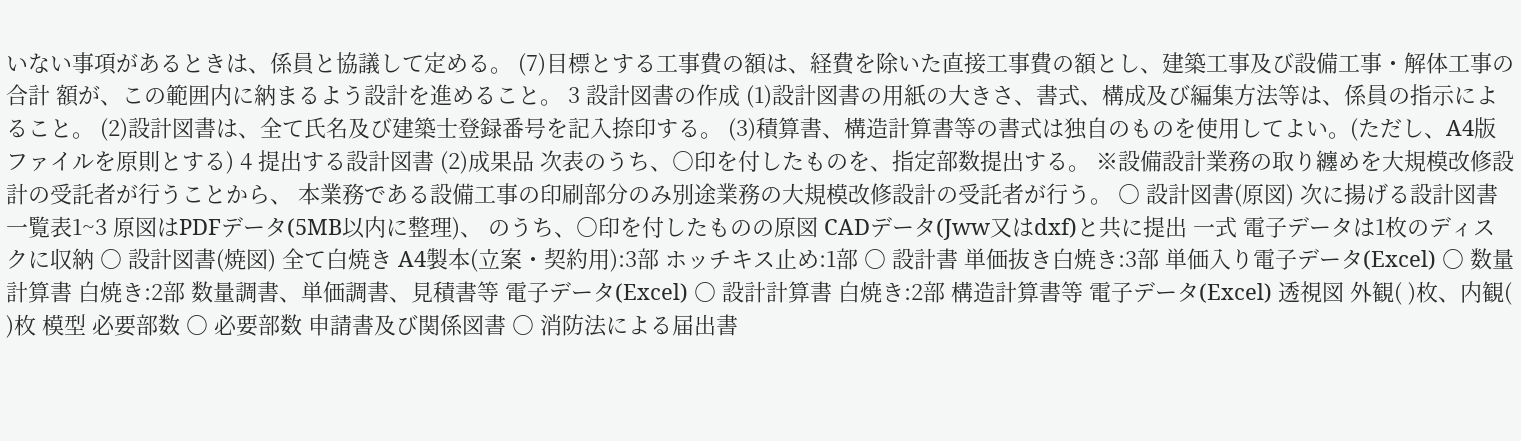いない事項があるときは、係員と協議して定める。 (7)目標とする工事費の額は、経費を除いた直接工事費の額とし、建築工事及び設備工事・解体工事の合計 額が、この範囲内に納まるよう設計を進めること。 3 設計図書の作成 (1)設計図書の用紙の大きさ、書式、構成及び編集方法等は、係員の指示によること。 (2)設計図書は、全て氏名及び建築士登録番号を記入捺印する。 (3)積算書、構造計算書等の書式は独自のものを使用してよい。(ただし、A4版ファイルを原則とする) 4 提出する設計図書 (2)成果品 次表のうち、○印を付したものを、指定部数提出する。 ※設備設計業務の取り纏めを大規模改修設計の受託者が行うことから、 本業務である設備工事の印刷部分のみ別途業務の大規模改修設計の受託者が行う。 ○ 設計図書(原図) 次に揚げる設計図書一覧表1~3 原図はPDFデータ(5MB以内に整理)、 のうち、○印を付したものの原図 CADデータ(Jww又はdxf)と共に提出 一式 電子データは1枚のディスクに収納 ○ 設計図書(焼図) 全て白焼き A4製本(立案・契約用):3部 ホッチキス止め:1部 ○ 設計書 単価抜き白焼き:3部 単価入り電子データ(Excel) ○ 数量計算書 白焼き:2部 数量調書、単価調書、見積書等 電子データ(Excel) ○ 設計計算書 白焼き:2部 構造計算書等 電子データ(Excel) 透視図 外観( )枚、内観( )枚 模型 必要部数 ○ 必要部数 申請書及び関係図書 ○ 消防法による届出書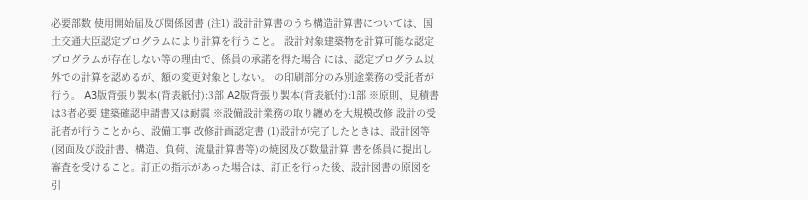必要部数 使用開始届及び関係図書 (注1) 設計計算書のうち構造計算書については、国土交通大臣認定プログラムにより計算を行うこと。 設計対象建築物を計算可能な認定プログラムが存在しない等の理由で、係員の承諾を得た場合 には、認定プログラム以外での計算を認めるが、額の変更対象としない。 の印刷部分のみ別途業務の受託者が行う。 A3版背張り製本(背表紙付):3部 A2版背張り製本(背表紙付):1部 ※原則、見積書は3者必要 建築確認申請書又は耐震 ※設備設計業務の取り纏めを大規模改修 設計の受託者が行うことから、設備工事 改修計画認定書 (1)設計が完了したときは、設計図等(図面及び設計書、構造、負荷、流量計算書等)の焼図及び数量計算 書を係員に提出し審査を受けること。訂正の指示があった場合は、訂正を行った後、設計図書の原図を引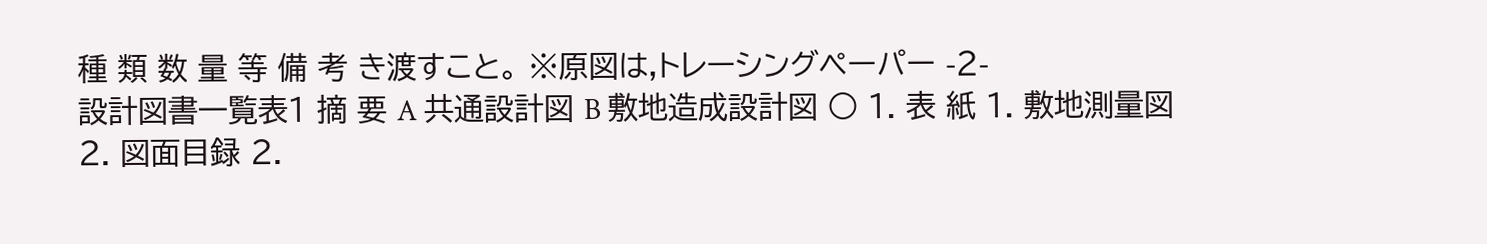種 類 数 量 等 備 考 き渡すこと。 ※原図は,トレーシングペーパー -2-
設計図書一覧表1 摘 要 A 共通設計図 B 敷地造成設計図 ○ 1. 表 紙 1. 敷地測量図 2. 図面目録 2.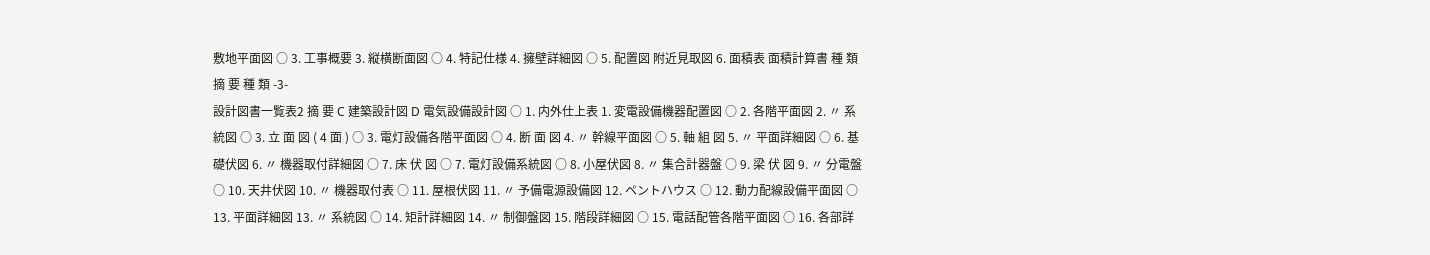敷地平面図 ○ 3. 工事概要 3. 縦横断面図 ○ 4. 特記仕様 4. 擁壁詳細図 ○ 5. 配置図 附近見取図 6. 面積表 面積計算書 種 類 摘 要 種 類 -3-
設計図書一覧表2 摘 要 C 建築設計図 D 電気設備設計図 ○ 1. 内外仕上表 1. 変電設備機器配置図 ○ 2. 各階平面図 2. 〃 系統図 ○ 3. 立 面 図 ( 4 面 ) ○ 3. 電灯設備各階平面図 ○ 4. 断 面 図 4. 〃 幹線平面図 ○ 5. 軸 組 図 5. 〃 平面詳細図 ○ 6. 基礎伏図 6. 〃 機器取付詳細図 ○ 7. 床 伏 図 ○ 7. 電灯設備系統図 ○ 8. 小屋伏図 8. 〃 集合計器盤 ○ 9. 梁 伏 図 9. 〃 分電盤 ○ 10. 天井伏図 10. 〃 機器取付表 ○ 11. 屋根伏図 11. 〃 予備電源設備図 12. ペントハウス ○ 12. 動力配線設備平面図 ○ 13. 平面詳細図 13. 〃 系統図 ○ 14. 矩計詳細図 14. 〃 制御盤図 15. 階段詳細図 ○ 15. 電話配管各階平面図 ○ 16. 各部詳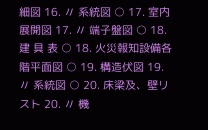細図 16. 〃 系統図 ○ 17. 室内展開図 17. 〃 端子盤図 ○ 18. 建 具 表 ○ 18. 火災報知設備各階平面図 ○ 19. 構造伏図 19. 〃 系統図 ○ 20. 床梁及、壁リスト 20. 〃 機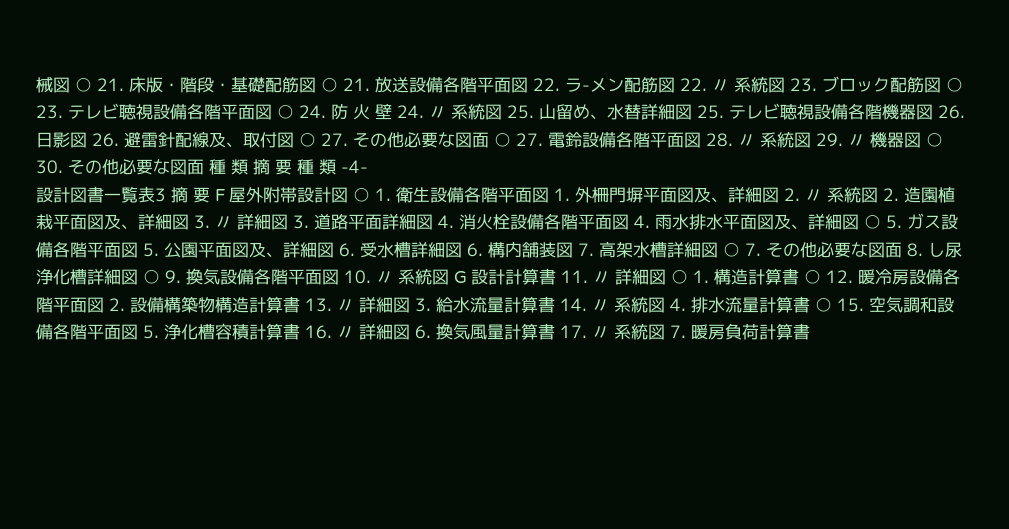械図 ○ 21. 床版・階段・基礎配筋図 ○ 21. 放送設備各階平面図 22. ラ-メン配筋図 22. 〃 系統図 23. ブロック配筋図 ○ 23. テレビ聴視設備各階平面図 ○ 24. 防 火 壁 24. 〃 系統図 25. 山留め、水替詳細図 25. テレビ聴視設備各階機器図 26. 日影図 26. 避雷針配線及、取付図 ○ 27. その他必要な図面 ○ 27. 電鈴設備各階平面図 28. 〃 系統図 29. 〃 機器図 ○ 30. その他必要な図面 種 類 摘 要 種 類 -4-
設計図書一覧表3 摘 要 F 屋外附帯設計図 ○ 1. 衛生設備各階平面図 1. 外柵門塀平面図及、詳細図 2. 〃 系統図 2. 造園植栽平面図及、詳細図 3. 〃 詳細図 3. 道路平面詳細図 4. 消火栓設備各階平面図 4. 雨水排水平面図及、詳細図 ○ 5. ガス設備各階平面図 5. 公園平面図及、詳細図 6. 受水槽詳細図 6. 構内舗装図 7. 高架水槽詳細図 ○ 7. その他必要な図面 8. し尿浄化槽詳細図 ○ 9. 換気設備各階平面図 10. 〃 系統図 G 設計計算書 11. 〃 詳細図 ○ 1. 構造計算書 ○ 12. 暖冷房設備各階平面図 2. 設備構築物構造計算書 13. 〃 詳細図 3. 給水流量計算書 14. 〃 系統図 4. 排水流量計算書 ○ 15. 空気調和設備各階平面図 5. 浄化槽容積計算書 16. 〃 詳細図 6. 換気風量計算書 17. 〃 系統図 7. 暖房負荷計算書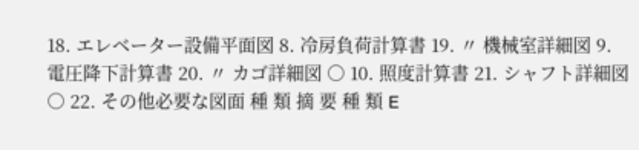18. エレベーター設備平面図 8. 冷房負荷計算書 19. 〃 機械室詳細図 9. 電圧降下計算書 20. 〃 カゴ詳細図 ○ 10. 照度計算書 21. シャフト詳細図 ○ 22. その他必要な図面 種 類 摘 要 種 類 E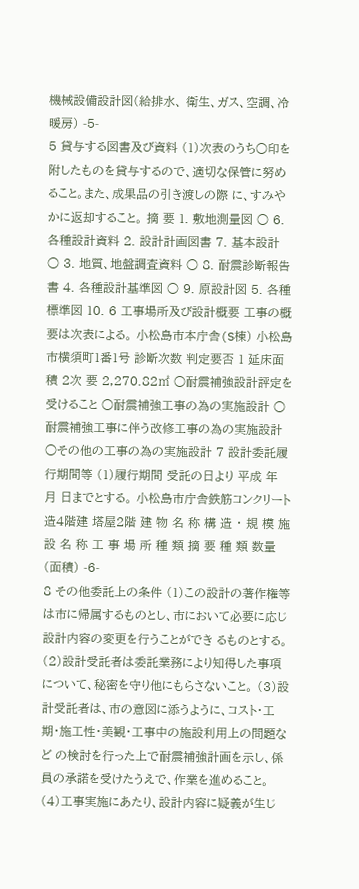機械設備設計図(給排水、 衛生、ガス、空調、冷暖房) -5-
5 貸与する図書及び資料 (1)次表のうち○印を附したものを貸与するので、適切な保管に努めること。また、成果品の引き渡しの際 に、すみやかに返却すること。 摘 要 1. 敷地測量図 ○ 6. 各種設計資料 2. 設計計画図書 7. 基本設計 ○ 3. 地質、地盤調査資料 ○ 8. 耐震診断報告書 4. 各種設計基準図 ○ 9. 原設計図 5. 各種標準図 10. 6 工事場所及び設計概要 工事の概要は次表による。 小松島市本庁舎(S棟) 小松島市横須町1番1号 診断次数 判定要否 1 延床面積 2次 要 2,270.82㎡ ○耐震補強設計評定を受けること ○耐震補強工事の為の実施設計 ○耐震補強工事に伴う改修工事の為の実施設計 ○その他の工事の為の実施設計 7 設計委託履行期間等 (1)履行期間 受託の日より 平成 年 月 日までとする。 小松島市庁舎鉄筋コンクリート造4階建 塔屋2階 建 物 名 称 構 造 ・ 規 模 施 設 名 称 工 事 場 所 種 類 摘 要 種 類 数量 (面積) -6-
8 その他委託上の条件 (1)この設計の著作権等は市に帰属するものとし、市において必要に応じ設計内容の変更を行うことができ るものとする。 (2)設計受託者は委託業務により知得した事項について、秘密を守り他にもらさないこと。 (3)設計受託者は、市の意図に添うように、コスト・工期・施工性・美観・工事中の施設利用上の問題など の検討を行った上で耐震補強計画を示し、係員の承諾を受けたうえで、作業を進めること。 (4)工事実施にあたり、設計内容に疑義が生じ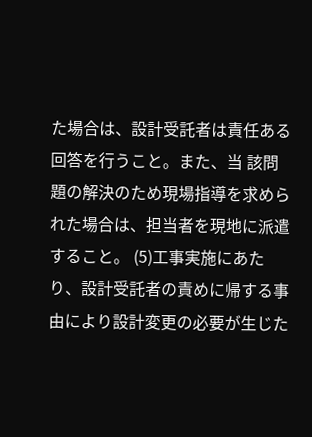た場合は、設計受託者は責任ある回答を行うこと。また、当 該問題の解決のため現場指導を求められた場合は、担当者を現地に派遣すること。 (5)工事実施にあたり、設計受託者の責めに帰する事由により設計変更の必要が生じた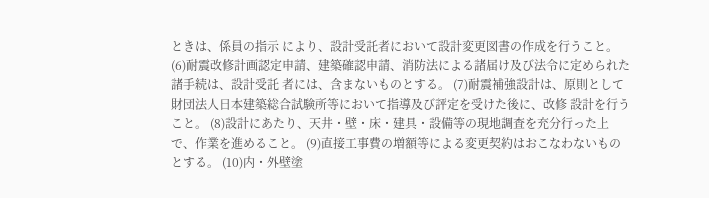ときは、係員の指示 により、設計受託者において設計変更図書の作成を行うこと。 (6)耐震改修計画認定申請、建築確認申請、消防法による諸届け及び法令に定められた諸手続は、設計受託 者には、含まないものとする。 (7)耐震補強設計は、原則として財団法人日本建築総合試験所等において指導及び評定を受けた後に、改修 設計を行うこと。 (8)設計にあたり、天井・壁・床・建具・設備等の現地調査を充分行った上で、作業を進めること。 (9)直接工事費の増額等による変更契約はおこなわないものとする。 (10)内・外壁塗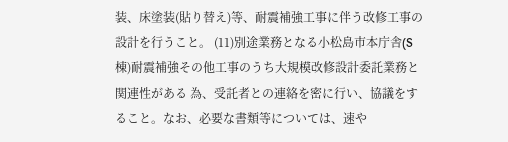装、床塗装(貼り替え)等、耐震補強工事に伴う改修工事の設計を行うこと。 (11)別途業務となる小松島市本庁舎(S棟)耐震補強その他工事のうち大規模改修設計委託業務と関連性がある 為、受託者との連絡を密に行い、協議をすること。なお、必要な書類等については、速や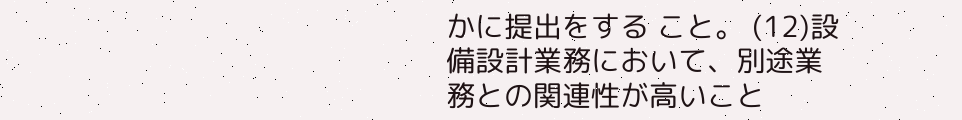かに提出をする こと。 (12)設備設計業務において、別途業務との関連性が高いこと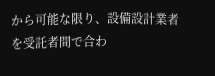から可能な限り、設備設計業者を受託者間で合わ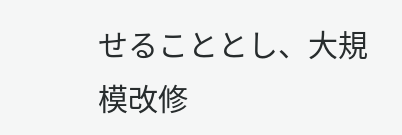せることとし、大規模改修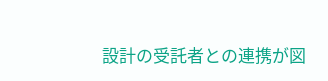設計の受託者との連携が図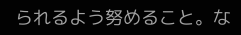られるよう努めること。な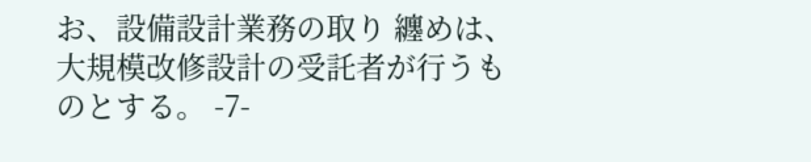お、設備設計業務の取り 纏めは、大規模改修設計の受託者が行うものとする。 -7-